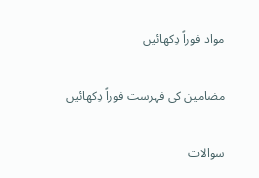مواد فوراً دِکھائیں

مضامین کی فہرست فوراً دِکھائیں

سوالات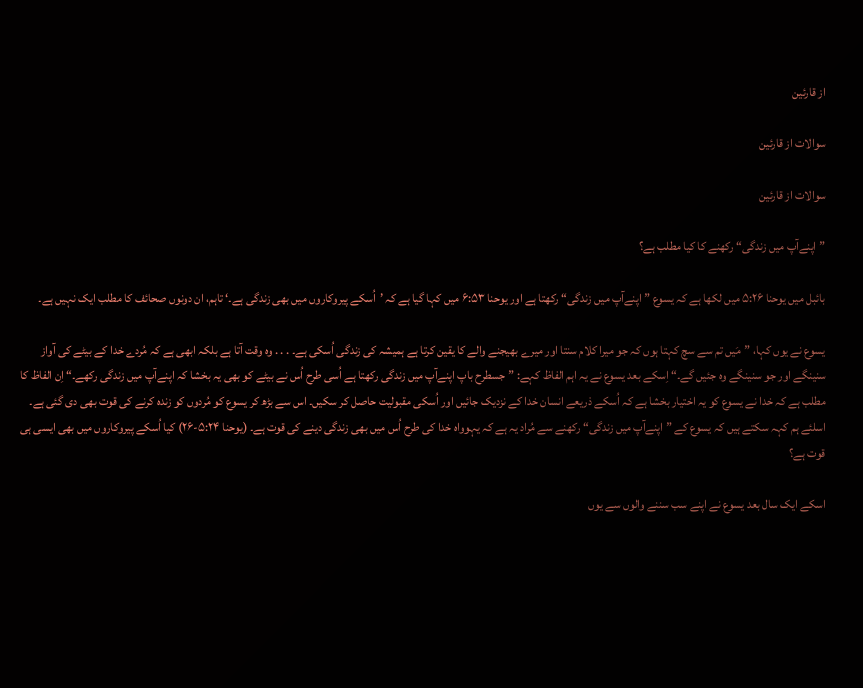از قارئین

سوالات از قارئین

سوالات از قارئین

”اپنےآپ میں زندگی“ رکھنے کا کیا مطلب ہے؟

بائبل میں یوحنا ۵:۲۶ میں لکھا ہے کہ یسوع ”اپنےآپ میں زندگی“ رکھتا ہے اور یوحنا ۶:۵۳ میں کہا گیا ہے کہ ’اُسکے پیروکاروں میں بھی زندگی ہے۔‘ تاہم، ان دونوں صحائف کا مطلب ایک نہیں ہے۔

یسوع نے یوں کہا، ”مَیں تم سے سچ کہتا ہوں کہ جو میرا کلام سنتا اور میرے بھیجنے والے کا یقین کرتا ہے ہمیشہ کی زندگی اُسکی ہے۔ . . . وہ وقت آتا ہے بلکہ ابھی ہے کہ مُردے خدا کے بیٹے کی آواز سنینگے اور جو سنینگے وہ جئیں گے۔“ اِسکے بعد یسوع نے یہ اہم الفاظ کہے: ”جسطرح باپ اپنےآپ میں زندگی رکھتا ہے اُسی طرح اُس نے بیٹے کو بھی یہ بخشا کہ اپنےآپ میں زندگی رکھے۔“ اِن الفاظ کا مطلب ہے کہ خدا نے یسوع کو یہ اختیار بخشا ہے کہ اُسکے ذریعے انسان خدا کے نزدیک جائیں اور اُسکی مقبولیت حاصل کر سکیں۔ اس سے بڑھ کر یسوع کو مُردوں کو زندہ کرنے کی قوت بھی دی گئی ہے۔ اسلئے ہم کہہ سکتے ہیں کہ یسوع کے ”اپنےآپ میں زندگی“ رکھنے سے مُراد یہ ہے کہ یہوواہ خدا کی طرح اُس میں بھی زندگی دینے کی قوت ہے۔ (یوحنا ۵:۲۴-۲۶) کیا اُسکے پیروکاروں میں بھی ایسی ہی قوت ہے؟

اسکے ایک سال بعد یسوع نے اپنے سب سننے والوں سے یوں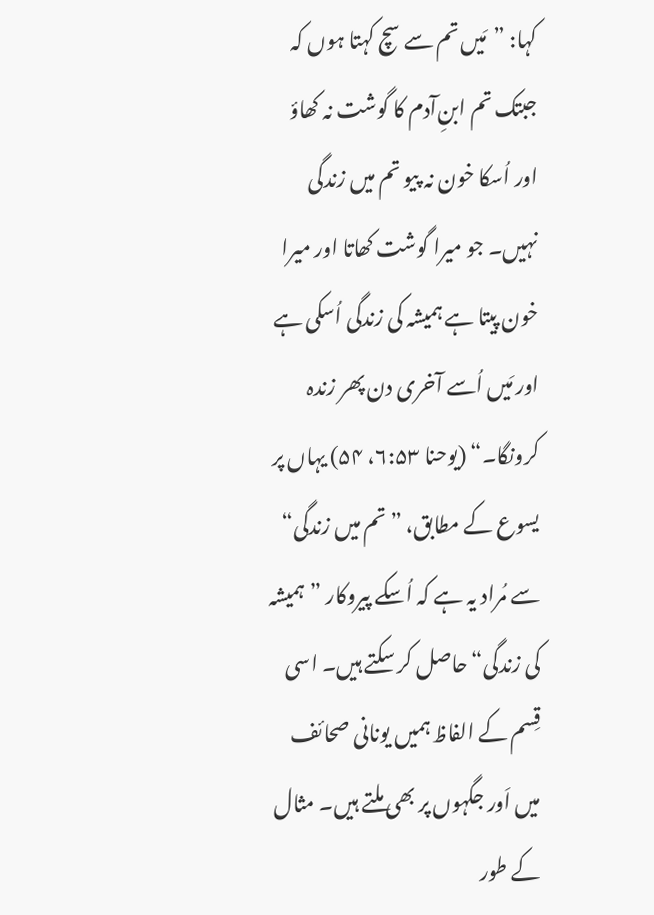کہا: ”مَیں تم سے سچ کہتا ہوں کہ جبتک تم ابنِ‌آدم کا گوشت نہ کھاؤ اور اُسکا خون نہ پیو تم میں زندگی نہیں۔ جو میرا گوشت کھاتا اور میرا خون پیتا ہے ہمیشہ کی زندگی اُسکی ہے اور مَیں اُسے آخری دن پھر زندہ کرونگا۔“ (یوحنا ۶:۵۳، ۵۴) یہاں پر یسوع کے مطابق، ”تم میں زندگی“ سے مُراد یہ ہے کہ اُسکے پیروکار ”ہمیشہ کی زندگی“ حاصل کر سکتے ہیں۔ اسی قِسم کے الفاظ ہمیں یونانی صحائف میں اَور جگہوں پر بھی ملتے ہیں۔ مثال کے طور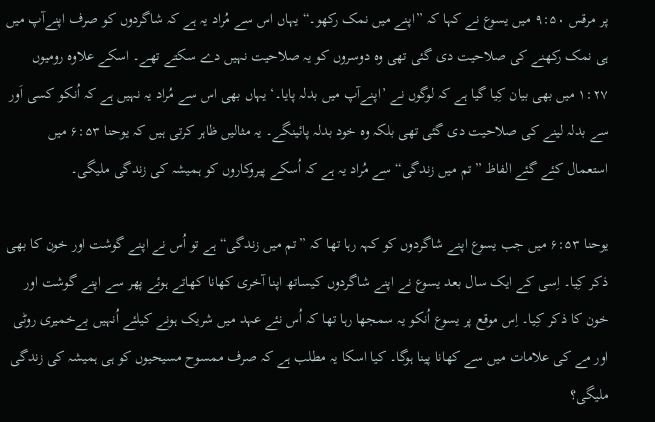پر مرقس ۹:۵۰ میں یسوع نے کہا کہ ”اپنے میں نمک رکھو۔“ یہاں اس سے مُراد یہ ہے کہ شاگردوں کو صرف اپنےآپ میں ہی نمک رکھنے کی صلاحیت دی گئی تھی وہ دوسروں کو یہ صلاحیت نہیں دے سکتے تھے۔ اسکے علاوہ رومیوں ۱:۲۷ میں بھی بیان کِیا گیا ہے کہ لوگوں نے ’اپنےآپ میں بدلہ پایا۔‘ یہاں بھی اس سے مُراد یہ نہیں ہے کہ اُنکو کسی اَور سے بدلہ لینے کی صلاحیت دی گئی تھی بلکہ وہ خود بدلہ پائینگے۔ یہ مثالیں ظاہر کرتی ہیں کہ یوحنا ۶:۵۳ میں استعمال کئے گئے الفاظ ”تم میں زندگی“ سے مُراد یہ ہے کہ اُسکے پیروکاروں کو ہمیشہ کی زندگی ملیگی۔

یوحنا ۶:۵۳ میں جب یسوع اپنے شاگردوں کو کہہ رہا تھا کہ ”تم میں زندگی“ ہے تو اُس نے اپنے گوشت اور خون کا بھی ذکر کِیا۔ اِسی کے ایک سال بعد یسوع نے اپنے شاگردوں کیساتھ اپنا آخری کھانا کھاتے ہوئے پھر سے اپنے گوشت اور خون کا ذکر کِیا۔ اِس موقع پر یسوع اُنکو یہ سمجھا رہا تھا کہ اُس نئے عہد میں شریک ہونے کیلئے اُنہیں بےخمیری روٹی اور مے کی علامات میں سے کھانا پینا ہوگا۔ کیا اسکا یہ مطلب ہے کہ صرف ممسوح مسیحیوں کو ہی ہمیشہ کی زندگی ملیگی؟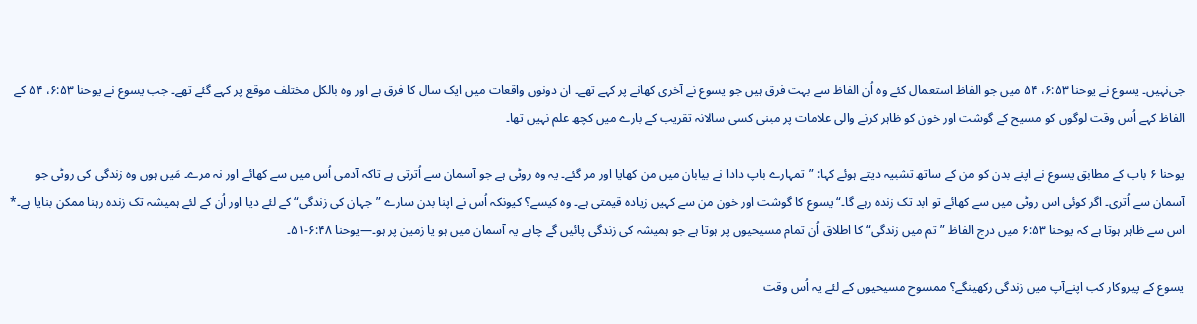جی‌نہیں۔ یسوع نے یوحنا ۶:۵۳، ۵۴ میں جو الفاظ استعمال کئے وہ اُن الفاظ سے بہت فرق ہیں جو یسوع نے آخری کھانے پر کہے تھے۔ ان دونوں واقعات میں ایک سال کا فرق ہے اور وہ بالکل مختلف موقع پر کہے گئے تھے۔ جب یسوع نے یوحنا ۶:۵۳، ۵۴ کے الفاظ کہے اُس وقت لوگوں کو مسیح کے گوشت اور خون کو ظاہر کرنے والی علامات پر مبنی کسی سالانہ تقریب کے بارے میں کچھ علم نہیں تھا۔

یوحنا ۶ باب کے مطابق یسوع نے اپنے بدن کو من کے ساتھ تشبیہ دیتے ہوئے کہا: ”تمہارے باپ دادا نے بیابان میں من کھایا اور مر گئے۔ یہ وہ روٹی ہے جو آسمان سے اُترتی ہے تاکہ آدمی اُس میں سے کھائے اور نہ مرے۔ مَیں ہوں وہ زندگی کی روٹی جو آسمان سے اُتری۔ اگر کوئی اس روٹی میں سے کھائے تو ابد تک زندہ رہے گا۔“ یسوع کا گوشت اور خون من سے کہیں زیادہ قیمتی ہے۔ وہ کیسے؟ کیونکہ اُس نے اپنا بدن سارے ”جہان کی زندگی“ کے لئے دیا اور اُن کے لئے ہمیشہ تک زندہ رہنا ممکن بنایا ہے۔* اس سے ظاہر ہوتا ہے کہ یوحنا ۶:۵۳ میں درج الفاظ ”تم میں زندگی“ کا اطلاق اُن تمام مسیحیوں پر ہوتا ہے جو ہمیشہ کی زندگی پائیں گے چاہے یہ آسمان میں ہو یا زمین پر ہو۔—یوحنا ۶:۴۸-۵۱۔

یسوع کے پیروکار کب اپنےآپ میں زندگی رکھینگے؟ ممسوح مسیحیوں کے لئے یہ اُس وقت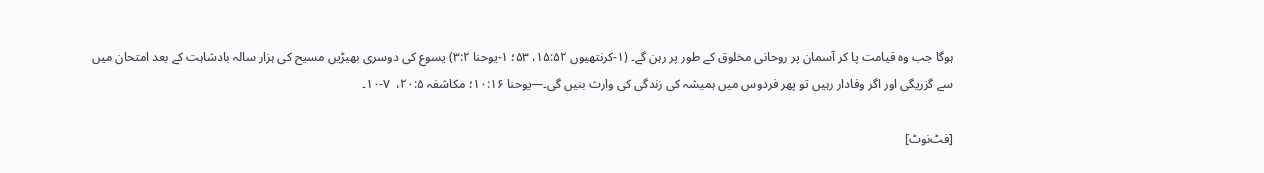ہوگا جب وہ قیامت پا کر آسمان پر روحانی مخلوق کے طور پر رہن گے۔ (۱-کرنتھیوں ۱۵:۵۲، ۵۳؛ ۱-یوحنا ۳:۲) یسوع کی دوسری بھیڑیں مسیح کی ہزار سالہ بادشاہت کے بعد امتحان میں سے گزریگی اور اگر وفادار رہیں تو پھر فردوس میں ہمیشہ کی زندگی کی وارث بنیں گی۔—یوحنا ۱۰:۱۶؛ مکاشفہ ۲۰:۵،  ۷-۱۰۔

[فٹ‌نوٹ]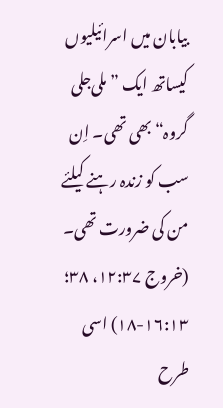بیابان میں اسرائیلیوں کیساتھ ایک ”ملی‌جلی گروہ“ بھی تھی۔ اِن سب کو زندہ رہنے کیلئے من کی ضرورت تھی۔ (خروج ۱۲:۳۷، ۳۸؛ ۱۶:۱۳-۱۸) اسی طرح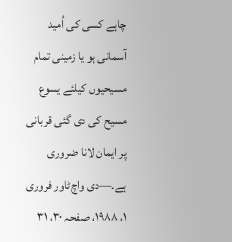چاہے کسی کی اُمید آسمانی ہو یا زمینی تمام مسیحیوں کیلئے یسوع مسیح کی دی گئی قربانی پر ایمان لانا ضروری ہے۔—دی واچ‌ٹاور فروری ۱، ۱۹۸۸، صفحہ ۳۰، ۳۱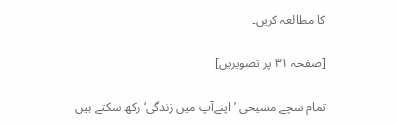کا مطالعہ کریں۔

[صفحہ ۳۱ پر تصویریں]

تمام سچے مسیحی ’اپنےآپ میں زندگی‘ رکھ سکتے ہیں